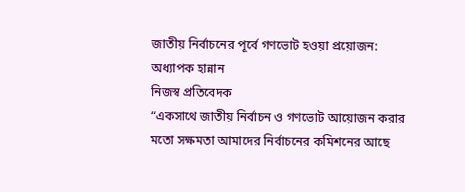জাতীয় নির্বাচনের পূর্বে গণভোট হওয়া প্রয়োজন: অধ্যাপক হান্নান
নিজস্ব প্রতিবেদক
“একসাথে জাতীয় নির্বাচন ও গণভোট আয়োজন করার মতো সক্ষমতা আমাদের নির্বাচনের কমিশনের আছে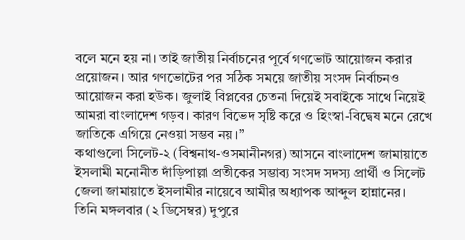বলে মনে হয় না। তাই জাতীয় নির্বাচনের পূর্বে গণভোট আয়োজন করার প্রয়োজন। আর গণভোটের পর সঠিক সময়ে জাতীয় সংসদ নির্বাচনও আয়োজন করা হউক। জুলাই বিপ্লবের চেতনা দিয়েই সবাইকে সাথে নিয়েই আমরা বাংলাদেশ গড়ব। কারণ বিভেদ সৃষ্টি করে ও হিংস্বা-বিদ্বেষ মনে রেখে জাতিকে এগিয়ে নেওয়া সম্ভব নয়।”
কথাগুলো সিলেট-২ (বিশ্বনাথ-ওসমানীনগর) আসনে বাংলাদেশ জামায়াতে ইসলামী মনোনীত দাঁড়িপাল্লা প্রতীকের সম্ভাব্য সংসদ সদস্য প্রার্থী ও সিলেট জেলা জামায়াতে ইসলামীর নায়েবে আমীর অধ্যাপক আব্দুল হান্নানের।
তিনি মঙ্গলবার (২ ডিসেম্বর) দুপুরে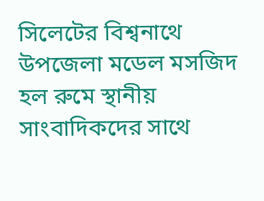সিলেটের বিশ্বনাথে উপজেলা মডেল মসজিদ হল রুমে স্থানীয় সাংবাদিকদের সাথে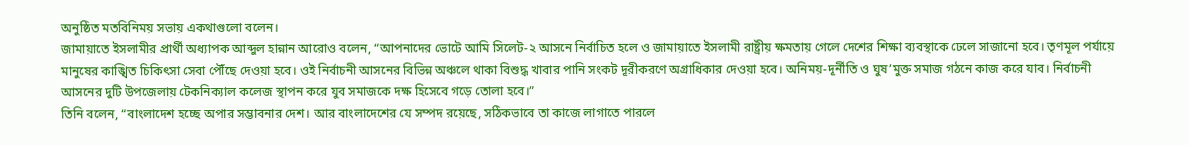অনুষ্ঠিত মতবিনিময় সভায় একথাগুলো বলেন।
জামায়াতে ইসলামীর প্রার্থী অধ্যাপক আব্দুল হান্নান আরোও বলেন, “আপনাদের ভোটে আমি সিলেট-২ আসনে নির্বাচিত হলে ও জামায়াতে ইসলামী রাষ্ট্রীয় ক্ষমতায় গেলে দেশের শিক্ষা ব্যবস্থাকে ঢেলে সাজানো হবে। তৃণমূল পর্যায়ে মানুষের কাঙ্খিত চিকিৎসা সেবা পৌঁছে দেওয়া হবে। ওই নির্বাচনী আসনের বিভিন্ন অঞ্চলে থাকা বিশুদ্ধ খাবার পানি সংকট দূরীকরণে অগ্রাধিকার দেওয়া হবে। অনিময়-দূর্নীতি ও ঘুষ’মুক্ত সমাজ গঠনে কাজ করে যাব। নির্বাচনী আসনের দুটি উপজেলায় টেকনিক্যাল কলেজ স্থাপন করে যুব সমাজকে দক্ষ হিসেবে গড়ে তোলা হবে।”
তিনি বলেন, “বাংলাদেশ হচ্ছে অপার সম্ভাবনার দেশ। আর বাংলাদেশের যে সম্পদ রয়েছে, সঠিকভাবে তা কাজে লাগাতে পারলে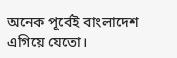অনেক পূর্বেই বাংলাদেশ এগিয়ে যেতো।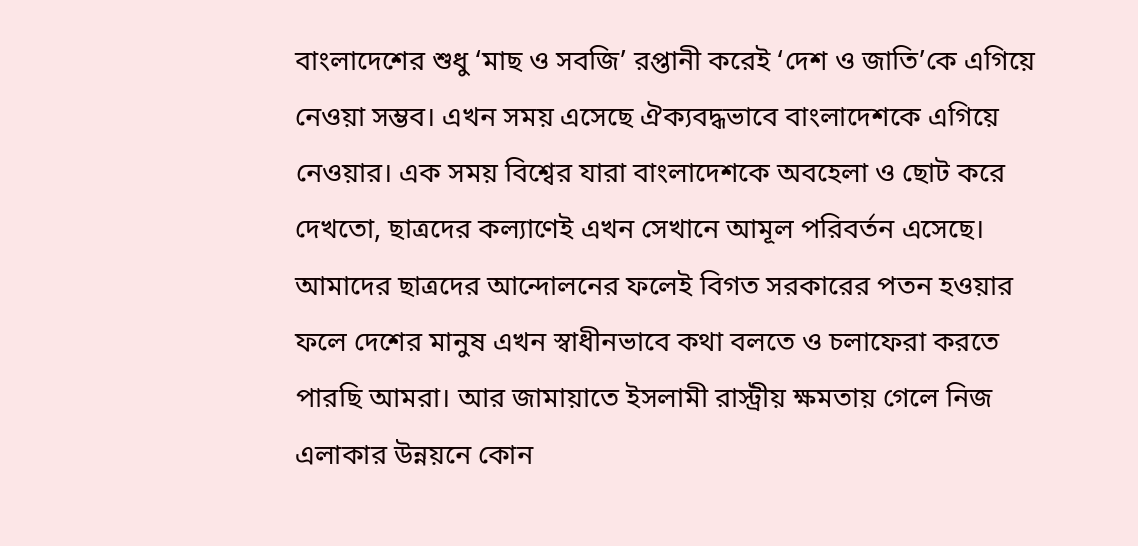বাংলাদেশের শুধু ‘মাছ ও সবজি’ রপ্তানী করেই ‘দেশ ও জাতি’কে এগিয়ে নেওয়া সম্ভব। এখন সময় এসেছে ঐক্যবদ্ধভাবে বাংলাদেশকে এগিয়ে নেওয়ার। এক সময় বিশ্বের যারা বাংলাদেশকে অবহেলা ও ছোট করে দেখতো, ছাত্রদের কল্যাণেই এখন সেখানে আমূল পরিবর্তন এসেছে। আমাদের ছাত্রদের আন্দোলনের ফলেই বিগত সরকারের পতন হওয়ার ফলে দেশের মানুষ এখন স্বাধীনভাবে কথা বলতে ও চলাফেরা করতে পারছি আমরা। আর জামায়াতে ইসলামী রাস্ট্রীয় ক্ষমতায় গেলে নিজ এলাকার উন্নয়নে কোন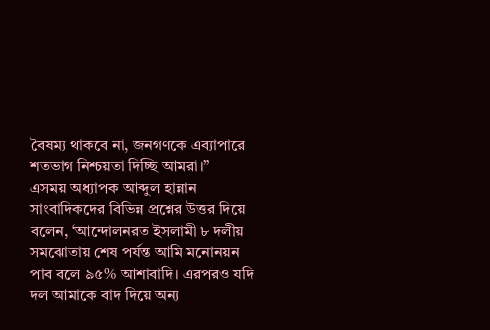বৈষম্য থাকবে না, জনগণকে এব্যাপারে শতভাগ নিশ্চয়তা দিচ্ছি আমরা।”
এসময় অধ্যাপক আব্দুল হান্নান সাংবাদিকদের বিভিন্ন প্রশ্নের উত্তর দিয়ে বলেন, ‘আন্দোলনরত ইসলামী ৮ দলীয় সমঝোতায় শেষ পর্যন্ত আমি মনোনয়ন পাব বলে ৯৫% আশাবাদি। এরপরও যদি দল আমাকে বাদ দিয়ে অন্য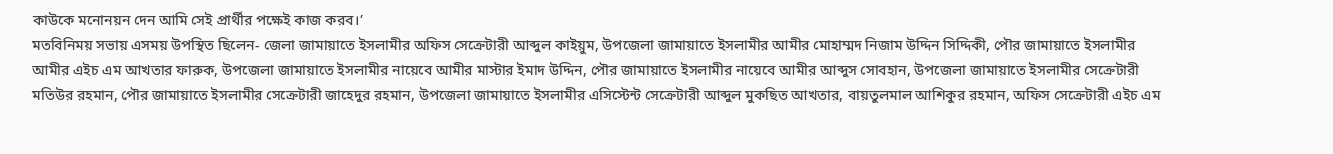কাউকে মনোনয়ন দেন আমি সেই প্রার্থীর পক্ষেই কাজ করব।’
মতবিনিময় সভায় এসময় উপস্থিত ছিলেন- জেলা জামায়াতে ইসলামীর অফিস সেক্রেটারী আব্দুল কাইয়ুম, উপজেলা জামায়াতে ইসলামীর আমীর মোহাম্মদ নিজাম উদ্দিন সিদ্দিকী, পৌর জামায়াতে ইসলামীর আমীর এইচ এম আখতার ফারুক, উপজেলা জামায়াতে ইসলামীর নায়েবে আমীর মাস্টার ইমাদ উদ্দিন, পৌর জামায়াতে ইসলামীর নায়েবে আমীর আব্দুস সোবহান, উপজেলা জামায়াতে ইসলামীর সেক্রেটারী মতিউর রহমান, পৌর জামায়াতে ইসলামীর সেক্রেটারী জাহেদুর রহমান, উপজেলা জামায়াতে ইসলামীর এসিস্টেন্ট সেক্রেটারী আব্দুল মুকছিত আখতার, বায়তুলমাল আশিকুর রহমান, অফিস সেক্রেটারী এইচ এম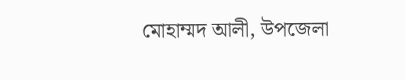মোহাম্মদ আলী, উপজেলা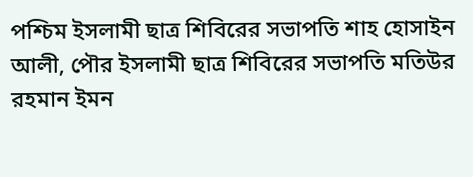পশ্চিম ইসলামী ছাত্র শিবিরের সভাপতি শাহ হোসাইন আলী, পৌর ইসলামী ছাত্র শিবিরের সভাপতি মতিউর রহমান ইমন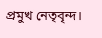প্রমুখ নেতৃবৃন্দ।